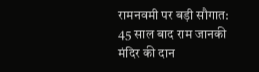रामनवमी पर बड़ी सौगात: 45 साल बाद राम जानकी मंदिर की दान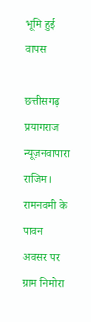भूमि हुई वापस

छत्तीसगढ़ प्रयागराज न्यूज़नवापारा राजिम। रामनवमी के पावन अवसर पर ग्राम निमोरा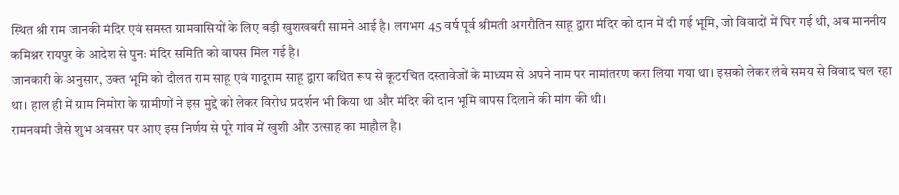स्थित श्री राम जानकी मंदिर एवं समस्त ग्रामवासियों के लिए बड़ी खुशखबरी सामने आई है। लगभग 45 वर्ष पूर्व श्रीमती अगरौतिन साहू द्वारा मंदिर को दान में दी गई भूमि, जो विवादों में घिर गई थी, अब माननीय कमिश्नर रायपुर के आदेश से पुनः मंदिर समिति को वापस मिल गई है।
जानकारी के अनुसार, उक्त भूमि को दौलत राम साहू एवं गादूराम साहू द्वारा कथित रूप से कूटरचित दस्तावेजों के माध्यम से अपने नाम पर नामांतरण करा लिया गया था। इसको लेकर लंबे समय से विवाद चल रहा था। हाल ही में ग्राम निमोरा के ग्रामीणों ने इस मुद्दे को लेकर विरोध प्रदर्शन भी किया था और मंदिर की दान भूमि वापस दिलाने की मांग की थी।
रामनवमी जैसे शुभ अवसर पर आए इस निर्णय से पूरे गांव में खुशी और उत्साह का माहौल है।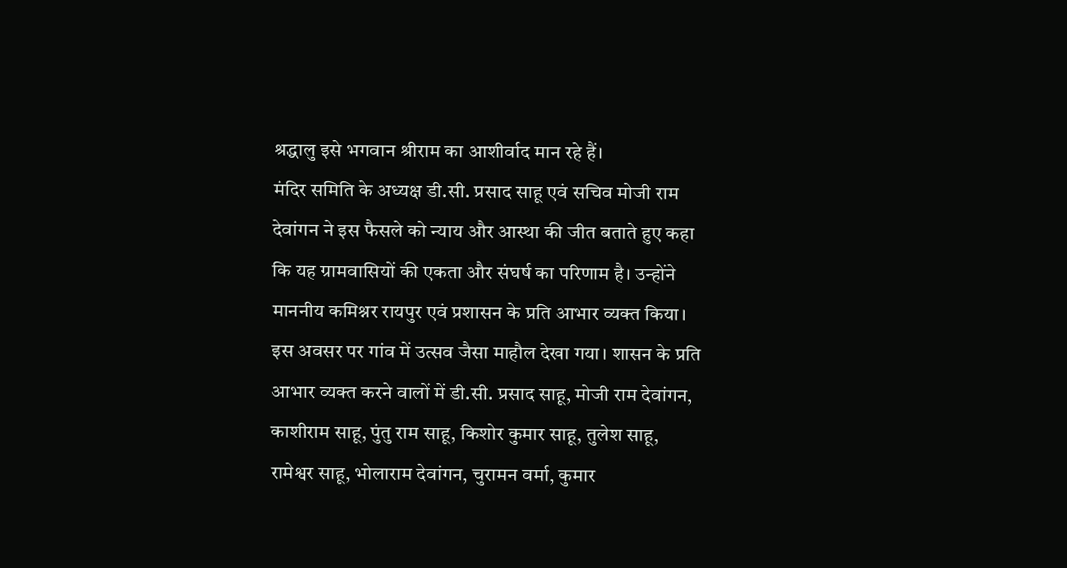श्रद्धालु इसे भगवान श्रीराम का आशीर्वाद मान रहे हैं।
मंदिर समिति के अध्यक्ष डी.सी. प्रसाद साहू एवं सचिव मोजी राम देवांगन ने इस फैसले को न्याय और आस्था की जीत बताते हुए कहा कि यह ग्रामवासियों की एकता और संघर्ष का परिणाम है। उन्होंने माननीय कमिश्नर रायपुर एवं प्रशासन के प्रति आभार व्यक्त किया।
इस अवसर पर गांव में उत्सव जैसा माहौल देखा गया। शासन के प्रति आभार व्यक्त करने वालों में डी.सी. प्रसाद साहू, मोजी राम देवांगन, काशीराम साहू, पुंतु राम साहू, किशोर कुमार साहू, तुलेश साहू, रामेश्वर साहू, भोलाराम देवांगन, चुरामन वर्मा, कुमार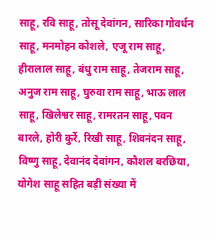साहू, रवि साहू, तोसू देवांगन, सारिका गोवर्धन साहू, मनमोहन कोशले, एजू राम साहू, हीरालाल साहू, बंधु राम साहू, तेजराम साहू, अनुज राम साहू, घुरुवा राम साहू, भाऊ लाल साहू, खिलेश्वर साहू, रामरतन साहू, पवन बारले, होरी कुर्रे, रिखी साहू, शिवनंदन साहू, विष्णु साहू, देवानंद देवांगन, कौशल बरछिया, योगेश साहू सहित बड़ी संख्या में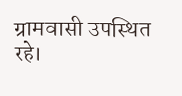ग्रामवासी उपस्थित रहे।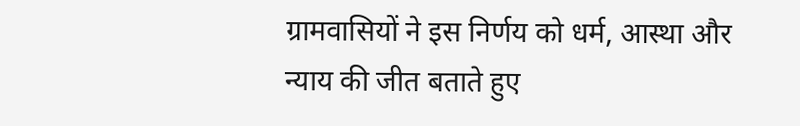ग्रामवासियों ने इस निर्णय को धर्म, आस्था और न्याय की जीत बताते हुए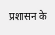प्रशासन के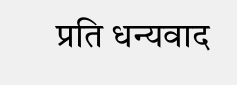प्रति धन्यवाद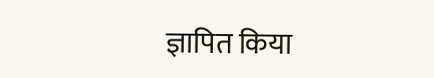ज्ञापित किया